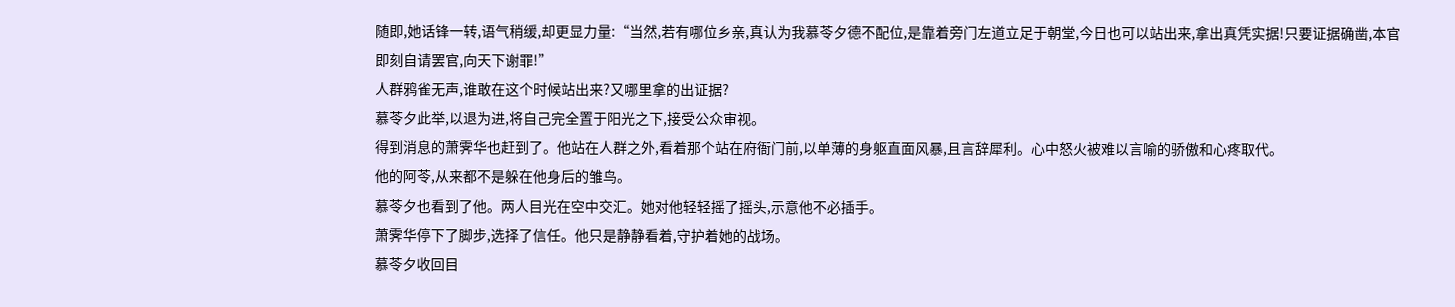随即,她话锋一转,语气稍缓,却更显力量:“当然,若有哪位乡亲,真认为我慕苓夕德不配位,是靠着旁门左道立足于朝堂,今日也可以站出来,拿出真凭实据!只要证据确凿,本官即刻自请罢官,向天下谢罪!”
人群鸦雀无声,谁敢在这个时候站出来?又哪里拿的出证据?
慕苓夕此举,以退为进,将自己完全置于阳光之下,接受公众审视。
得到消息的萧霁华也赶到了。他站在人群之外,看着那个站在府衙门前,以单薄的身躯直面风暴,且言辞犀利。心中怒火被难以言喻的骄傲和心疼取代。
他的阿苓,从来都不是躲在他身后的雏鸟。
慕苓夕也看到了他。两人目光在空中交汇。她对他轻轻摇了摇头,示意他不必插手。
萧霁华停下了脚步,选择了信任。他只是静静看着,守护着她的战场。
慕苓夕收回目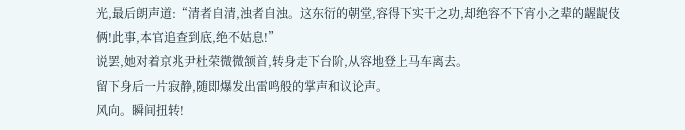光,最后朗声道:“清者自清,浊者自浊。这东衍的朝堂,容得下实干之功,却绝容不下宵小之辈的龌龊伎俩!此事,本官追查到底,绝不姑息!”
说罢,她对着京兆尹杜荣微微颔首,转身走下台阶,从容地登上马车离去。
留下身后一片寂静,随即爆发出雷鸣般的掌声和议论声。
风向。瞬间扭转!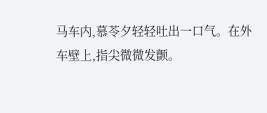马车内,慕苓夕轻轻吐出一口气。在外车壁上,指尖微微发颤。